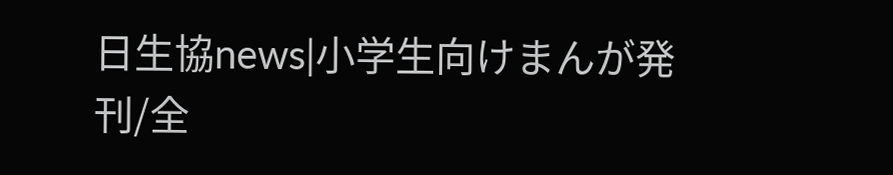日生協news|小学生向けまんが発刊/全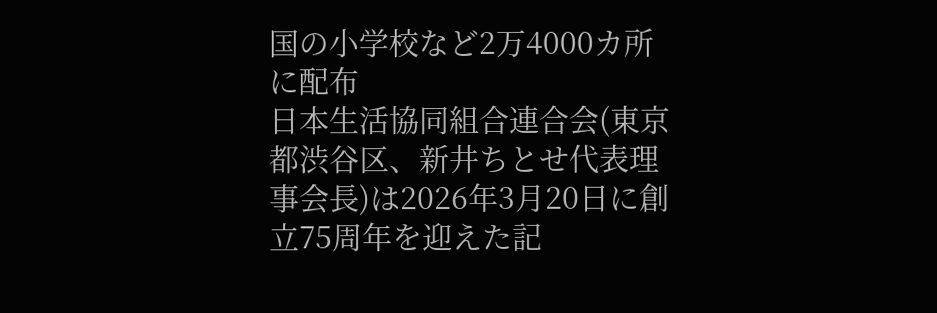国の小学校など2万4000カ所に配布
日本生活協同組合連合会(東京都渋谷区、新井ちとせ代表理事会長)は2026年3月20日に創立75周年を迎えた記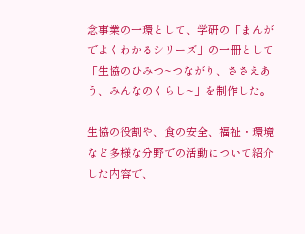念事業の一環として、学研の「まんがでよくわかるシリーズ」の一冊として「生協のひみつ~つながり、ささえあう、みんなのくらし~」を制作した。

生協の役割や、食の安全、福祉・環境など多様な分野での活動について紹介した内容で、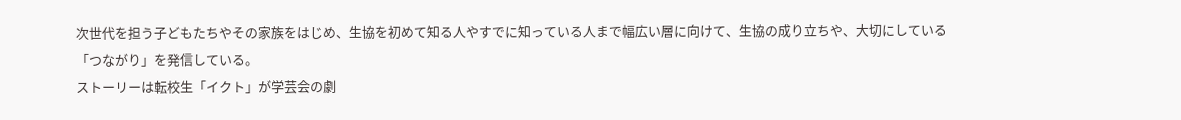次世代を担う子どもたちやその家族をはじめ、生協を初めて知る人やすでに知っている人まで幅広い層に向けて、生協の成り立ちや、大切にしている「つながり」を発信している。
ストーリーは転校生「イクト」が学芸会の劇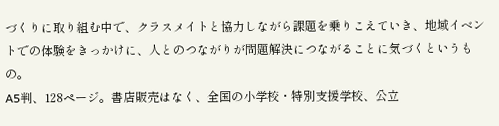づくりに取り組む中で、クラスメイトと協力しながら課題を乗りこえていき、地域イベントでの体験をきっかけに、人とのつながりが問題解決につながることに気づくというもの。
A5判、128ページ。書店販売はなく、全国の小学校・特別支援学校、公立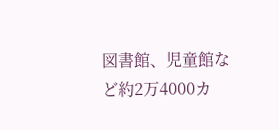図書館、児童館など約2万4000カ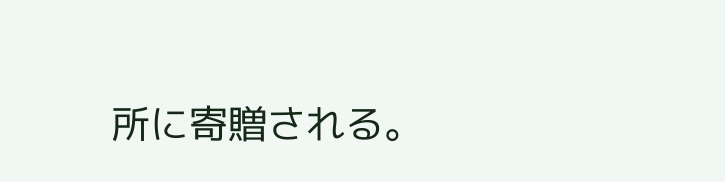所に寄贈される。